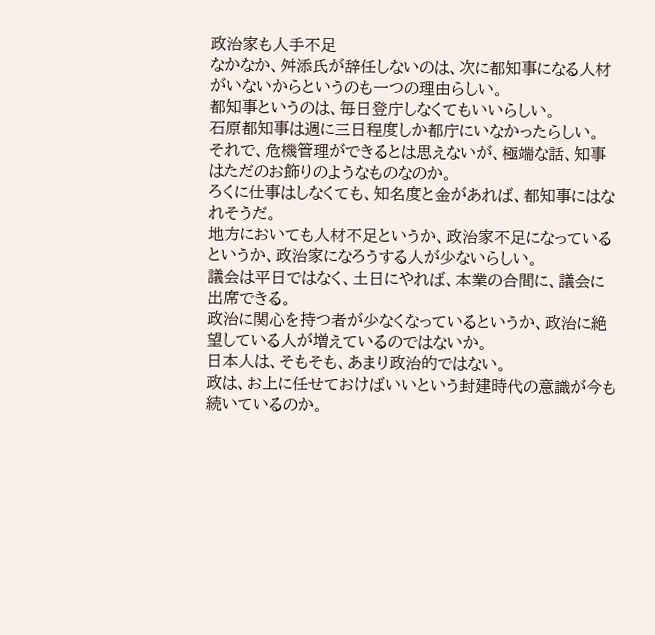政治家も人手不足
なかなか、舛添氏が辞任しないのは、次に都知事になる人材がいないからというのも一つの理由らしい。
都知事というのは、毎日登庁しなくてもいいらしい。
石原都知事は週に三日程度しか都庁にいなかったらしい。
それで、危機管理ができるとは思えないが、極端な話、知事はただのお飾りのようなものなのか。
ろくに仕事はしなくても、知名度と金があれば、都知事にはなれそうだ。
地方においても人材不足というか、政治家不足になっているというか、政治家になろうする人が少ないらしい。
議会は平日ではなく、土日にやれば、本業の合間に、議会に出席できる。
政治に関心を持つ者が少なくなっているというか、政治に絶望している人が増えているのではないか。
日本人は、そもそも、あまり政治的ではない。
政は、お上に任せておけばいいという封建時代の意識が今も続いているのか。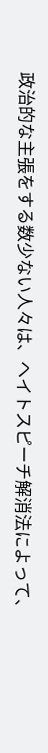政治的な主張をする数少ない人々は、ヘイトスピーチ解消法によって、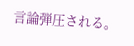言論弾圧される。